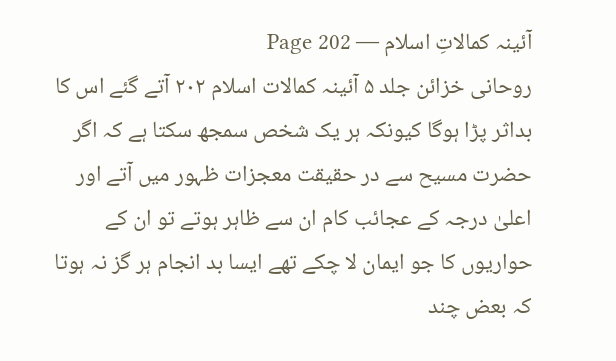آئینہ کمالاتِ اسلام — Page 202
روحانی خزائن جلد ۵ آئینہ کمالات اسلام ۲۰۲ آتے گئے اس کا بداثر پڑا ہوگا کیونکہ ہر یک شخص سمجھ سکتا ہے کہ اگر حضرت مسیح سے در حقیقت معجزات ظہور میں آتے اور اعلیٰ درجہ کے عجائب کام ان سے ظاہر ہوتے تو ان کے حواریوں کا جو ایمان لا چکے تھے ایسا بد انجام ہر گز نہ ہوتا کہ بعض چند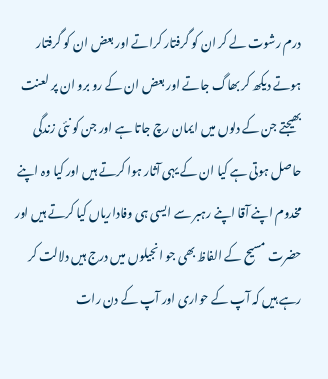درم رشوت لے کر ان کو گرفتار کراتے اور بعض ان کو گرفتار ہوتے دیکھ کر بھاگ جاتے اور بعض ان کے رو برو ان پر لعنت بھیجتے جن کے دلوں میں ایمان رچ جاتا ہے اور جن کو نئی زندگی حاصل ہوتی ہے کیا ان کے یہی آثار ہوا کرتے ہیں اور کیا وہ اپنے مخدوم اپنے آقا اپنے رہبر سے ایسی ہی وفاداریاں کیا کرتے ہیں اور حضرت مسیح کے الفاظ بھی جو انجیلوں میں درج ہیں دلالت کر رہے ہیں کہ آپ کے حواری اور آپ کے دن رات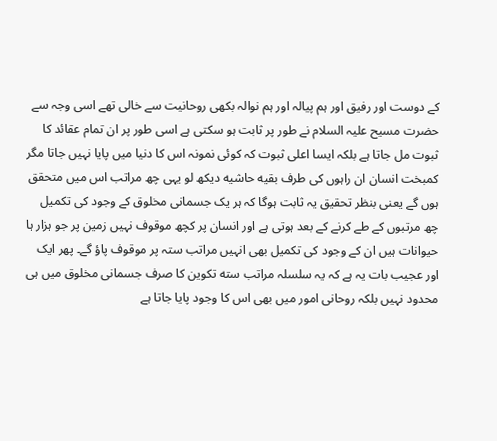کے دوست اور رفیق اور ہم پیالہ اور ہم نوالہ بکھی روحانیت سے خالی تھے اسی وجہ سے حضرت مسیح علیہ السلام نے طور پر ثابت ہو سکتی ہے اسی طور پر ان تمام عقائد کا ثبوت مل جاتا ہے بلکہ ایسا اعلی ثبوت کہ کوئی نمونہ اس کا دنیا میں پایا نہیں جاتا مگر کمبخت انسان ان راہوں کی طرف بقیه حاشیه دیکھ لو یہی چھ مراتب اس میں متحقق ہوں گے یعنی بنظر تحقیق یہ ثابت ہوگا کہ ہر یک جسمانی مخلوق کے وجود کی تکمیل چھ مرتبوں کے طے کرنے کے بعد ہوتی ہے اور انسان پر کچھ موقوف نہیں زمین پر جو ہزار ہا حیوانات ہیں ان کے وجود کی تکمیل بھی انہیں مراتب ستہ پر موقوف پاؤ گے۔ پھر ایک اور عجیب بات یہ ہے کہ یہ سلسلہ مراتب سته تکوین کا صرف جسمانی مخلوق میں ہی محدود نہیں بلکہ روحانی امور میں بھی اس کا وجود پایا جاتا ہے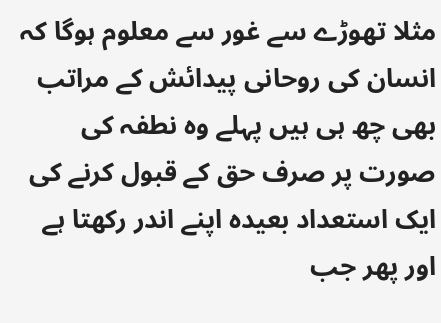مثلا تھوڑے سے غور سے معلوم ہوگا کہ انسان کی روحانی پیدائش کے مراتب بھی چھ ہی ہیں پہلے وہ نطفہ کی صورت پر صرف حق کے قبول کرنے کی ایک استعداد بعیدہ اپنے اندر رکھتا ہے اور پھر جب